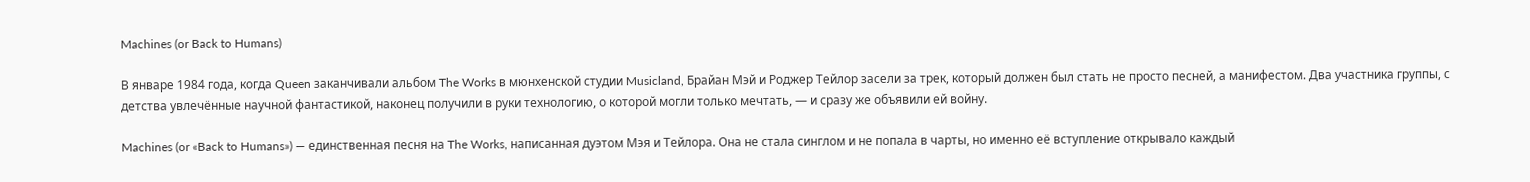Machines (or Back to Humans)

В январе 1984 года, когда Queen заканчивали альбом The Works в мюнхенской студии Musicland, Брайан Мэй и Роджер Тейлор засели за трек, который должен был стать не просто песней, а манифестом. Два участника группы, с детства увлечённые научной фантастикой, наконец получили в руки технологию, о которой могли только мечтать, — и сразу же объявили ей войну.

Machines (or «Back to Humans») — единственная песня на The Works, написанная дуэтом Мэя и Тейлора. Она не стала синглом и не попала в чарты, но именно её вступление открывало каждый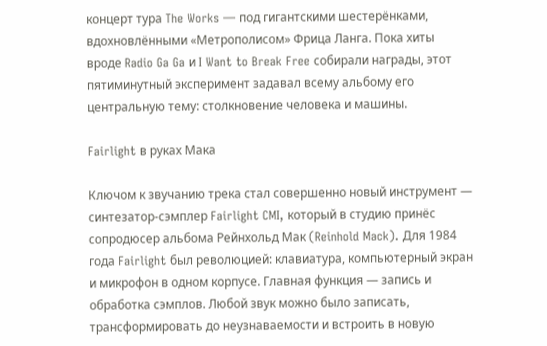концерт тура The Works — под гигантскими шестерёнками, вдохновлёнными «Метрополисом» Фрица Ланга. Пока хиты вроде Radio Ga Ga и I Want to Break Free собирали награды, этот пятиминутный эксперимент задавал всему альбому его центральную тему: столкновение человека и машины.

Fairlight в руках Мака

Ключом к звучанию трека стал совершенно новый инструмент — синтезатор-сэмплер Fairlight CMI, который в студию принёс сопродюсер альбома Рейнхольд Мак (Reinhold Mack). Для 1984 года Fairlight был революцией: клавиатура, компьютерный экран и микрофон в одном корпусе. Главная функция — запись и обработка сэмплов. Любой звук можно было записать, трансформировать до неузнаваемости и встроить в новую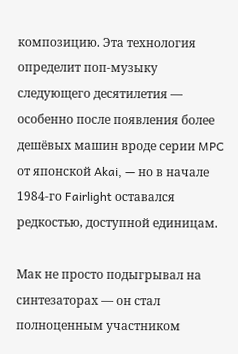композицию. Эта технология определит поп-музыку следующего десятилетия — особенно после появления более дешёвых машин вроде серии MPC от японской Akai, — но в начале 1984-го Fairlight оставался редкостью, доступной единицам.

Мак не просто подыгрывал на синтезаторах — он стал полноценным участником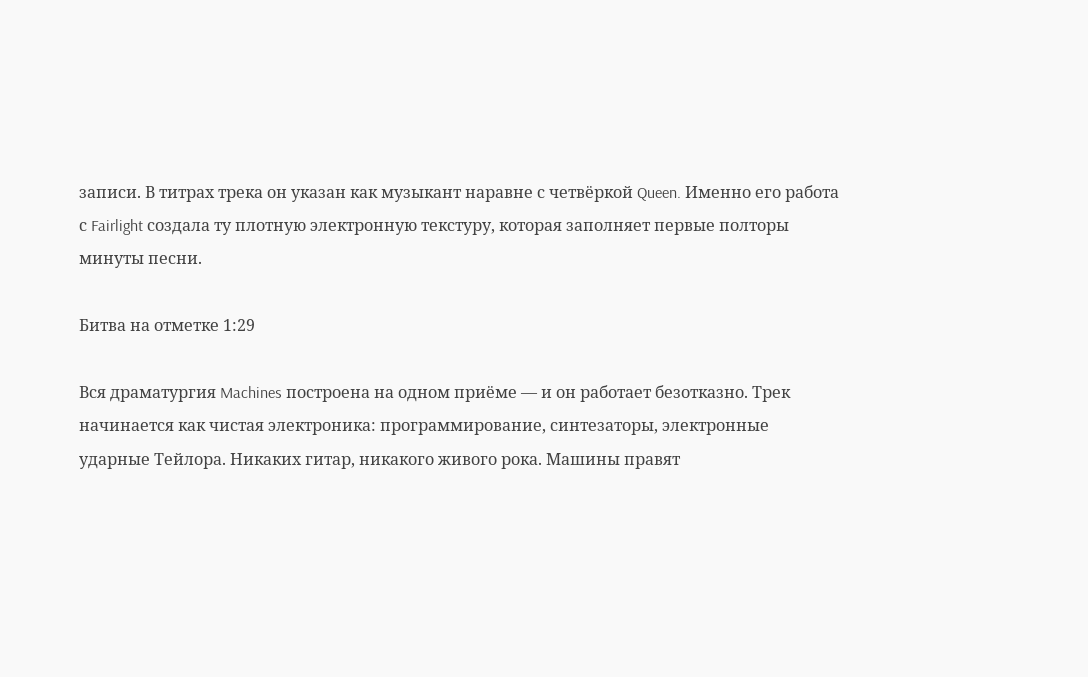записи. В титрах трека он указан как музыкант наравне с четвёркой Queen. Именно его работа с Fairlight создала ту плотную электронную текстуру, которая заполняет первые полторы минуты песни.

Битва на отметке 1:29

Вся драматургия Machines построена на одном приёме — и он работает безотказно. Трек начинается как чистая электроника: программирование, синтезаторы, электронные ударные Тейлора. Никаких гитар, никакого живого рока. Машины правят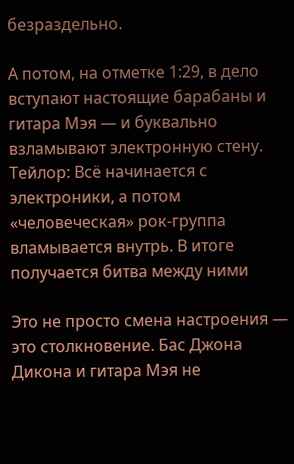безраздельно.

А потом, на отметке 1:29, в дело вступают настоящие барабаны и гитара Мэя — и буквально взламывают электронную стену. Тейлор: Всё начинается с электроники, а потом «человеческая» рок-группа вламывается внутрь. В итоге получается битва между ними

Это не просто смена настроения — это столкновение. Бас Джона Дикона и гитара Мэя не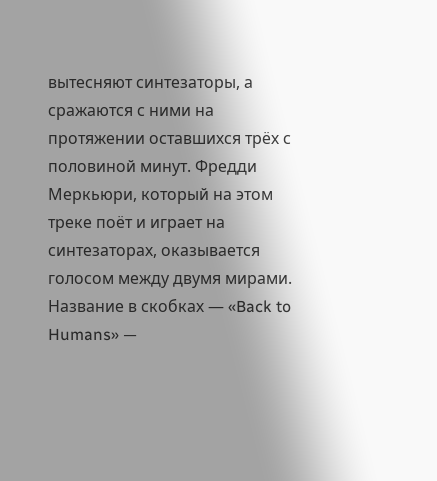вытесняют синтезаторы, а сражаются с ними на протяжении оставшихся трёх с половиной минут. Фредди Меркьюри, который на этом треке поёт и играет на синтезаторах, оказывается голосом между двумя мирами. Название в скобках — «Back to Humans» —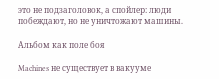это не подзаголовок, а спойлер: люди побеждают, но не уничтожают машины.

Альбом как поле боя

Machines не существует в вакууме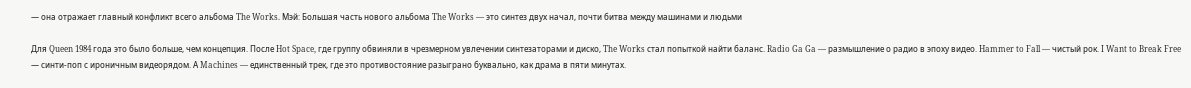— она отражает главный конфликт всего альбома The Works. Мэй: Большая часть нового альбома The Works — это синтез двух начал, почти битва между машинами и людьми

Для Queen 1984 года это было больше, чем концепция. После Hot Space, где группу обвиняли в чрезмерном увлечении синтезаторами и диско, The Works стал попыткой найти баланс. Radio Ga Ga — размышление о радио в эпоху видео. Hammer to Fall — чистый рок. I Want to Break Free — синти-поп с ироничным видеорядом. А Machines — единственный трек, где это противостояние разыграно буквально, как драма в пяти минутах.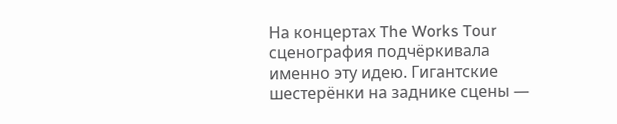На концертах The Works Tour сценография подчёркивала именно эту идею. Гигантские шестерёнки на заднике сцены —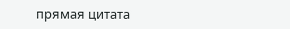прямая цитата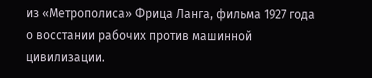из «Метрополиса» Фрица Ланга, фильма 1927 года о восстании рабочих против машинной цивилизации.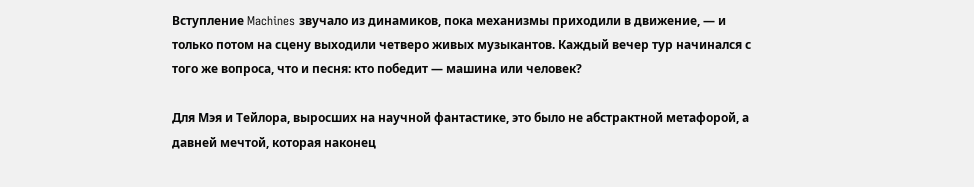Вступление Machines звучало из динамиков, пока механизмы приходили в движение, — и только потом на сцену выходили четверо живых музыкантов. Каждый вечер тур начинался с того же вопроса, что и песня: кто победит — машина или человек?

Для Мэя и Тейлора, выросших на научной фантастике, это было не абстрактной метафорой, а давней мечтой, которая наконец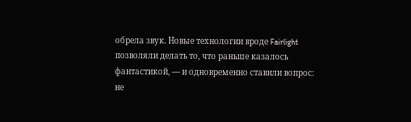обрела звук. Новые технологии вроде Fairlight позволяли делать то, что раньше казалось фантастикой, — и одновременно ставили вопрос: не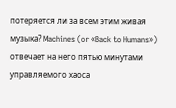потеряется ли за всем этим живая музыка? Machines (or «Back to Humans») отвечает на него пятью минутами управляемого хаоса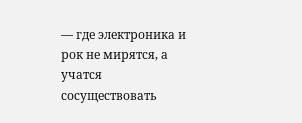— где электроника и рок не мирятся, а учатся сосуществовать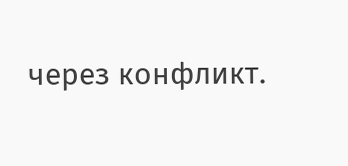через конфликт.